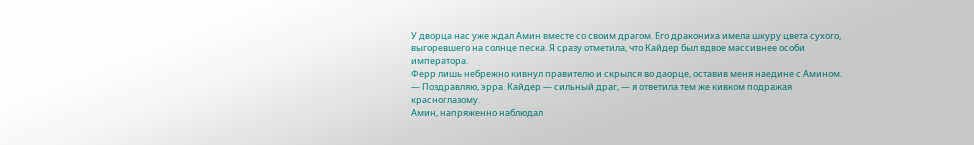У дворца нас уже ждал Амин вместе со своим драгом. Его дракониха имела шкуру цвета сухого, выгоревшего на солнце песка. Я сразу отметила, что Кайдер был вдвое массивнее особи императора.
Ферр лишь небрежно кивнул правителю и скрылся во даорце, оставив меня наедине с Амином.
— Поздравляю, эрра. Кайдер — сильный драг, — я ответила тем же кивком подражая красноглазому.
Амин, напряженно наблюдал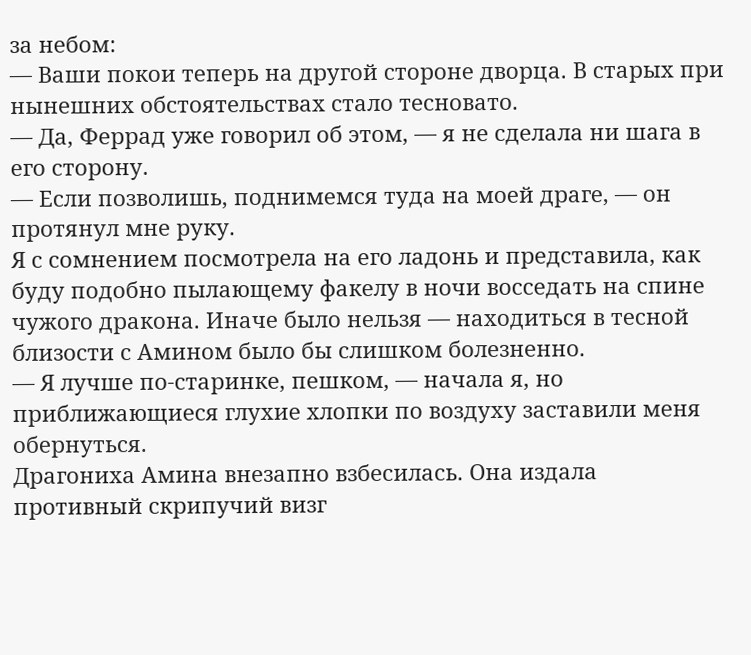за небом:
— Ваши покои теперь на другой стороне дворца. В старых при нынешних обстоятельствах стало тесновато.
— Да, Феррад уже говорил об этом, — я не сделала ни шага в его сторону.
— Если позволишь, поднимемся туда на моей драге, — он протянул мне руку.
Я с сомнением посмотрела на его ладонь и представила, как буду подобно пылающему факелу в ночи восседать на спине чужого дракона. Иначе было нельзя — находиться в тесной близости с Амином было бы слишком болезненно.
— Я лучше по-старинке, пешком, — начала я, но приближающиеся глухие хлопки по воздуху заставили меня обернуться.
Драгониха Амина внезапно взбесилась. Она издала противный скрипучий визг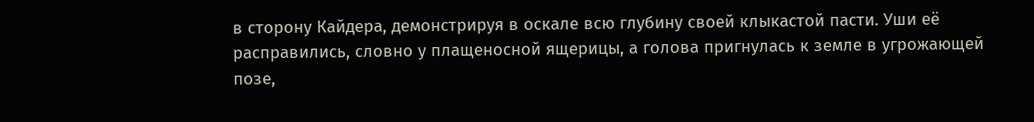в сторону Кайдера, демонстрируя в оскале всю глубину своей клыкастой пасти. Уши её расправились, словно у плащеносной ящерицы, а голова пригнулась к земле в угрожающей позе,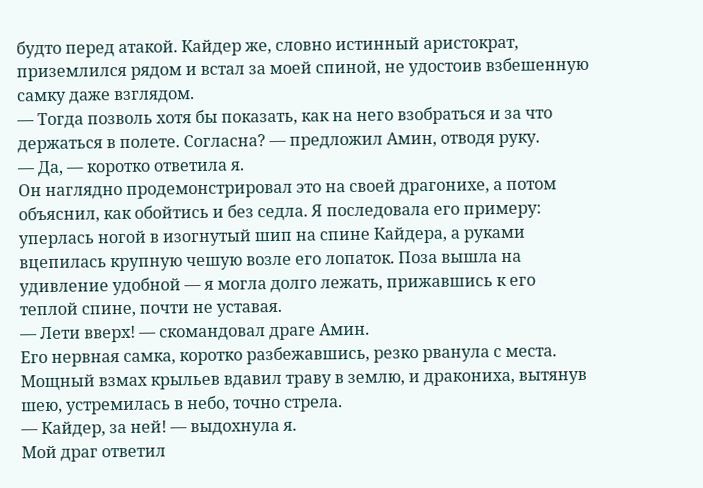будто перед атакой. Кайдер же, словно истинный аристократ, приземлился рядом и встал за моей спиной, не удостоив взбешенную самку даже взглядом.
— Тогда позволь хотя бы показать, как на него взобраться и за что держаться в полете. Согласна? — предложил Амин, отводя руку.
— Да, — коротко ответила я.
Он наглядно продемонстрировал это на своей драгонихе, а потом объяснил, как обойтись и без седла. Я последовала его примеру: уперлась ногой в изогнутый шип на спине Кайдера, а руками вцепилась крупную чешую возле его лопаток. Поза вышла на удивление удобной — я могла долго лежать, прижавшись к его теплой спине, почти не уставая.
— Лети вверх! — скомандовал драге Амин.
Его нервная самка, коротко разбежавшись, резко рванула с места. Мощный взмах крыльев вдавил траву в землю, и дракониха, вытянув шею, устремилась в небо, точно стрела.
— Кайдер, за ней! — выдохнула я.
Мой драг ответил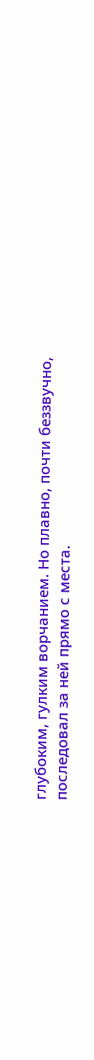глубоким, гулким ворчанием. Но плавно, почти беззвучно, последовал за ней прямо с места.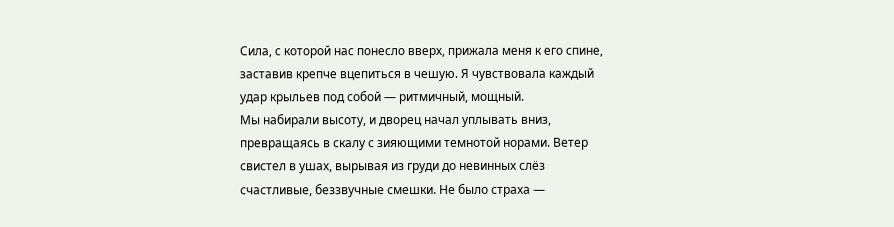Сила, с которой нас понесло вверх, прижала меня к его спине, заставив крепче вцепиться в чешую. Я чувствовала каждый удар крыльев под собой — ритмичный, мощный.
Мы набирали высоту, и дворец начал уплывать вниз, превращаясь в скалу с зияющими темнотой норами. Ветер свистел в ушах, вырывая из груди до невинных слёз счастливые, беззвучные смешки. Не было страха —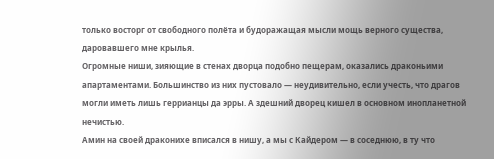только восторг от свободного полёта и будоражащая мысли мощь верного существа, даровавшего мне крылья.
Огромные ниши, зияющие в стенах дворца подобно пещерам, оказались драконьими апартаментами. Большинство из них пустовало — неудивительно, если учесть, что драгов могли иметь лишь геррианцы да эрры. А здешний дворец кишел в основном инопланетной нечистью.
Амин на своей драконихе вписался в нишу, а мы с Кайдером — в соседнюю, в ту что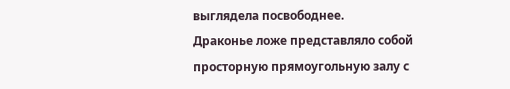выглядела посвободнее.
Драконье ложе представляло собой просторную прямоугольную залу с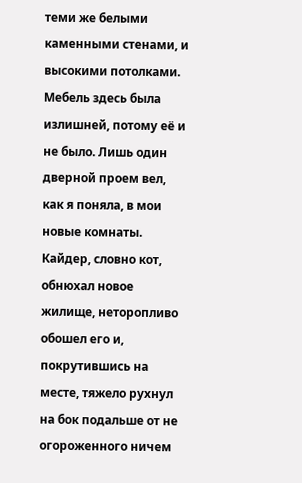теми же белыми каменными стенами, и высокими потолками. Мебель здесь была излишней, потому её и не было. Лишь один дверной проем вел, как я поняла, в мои новые комнаты.
Кайдер, словно кот, обнюхал новое жилище, неторопливо обошел его и, покрутившись на месте, тяжело рухнул на бок подальше от не огороженного ничем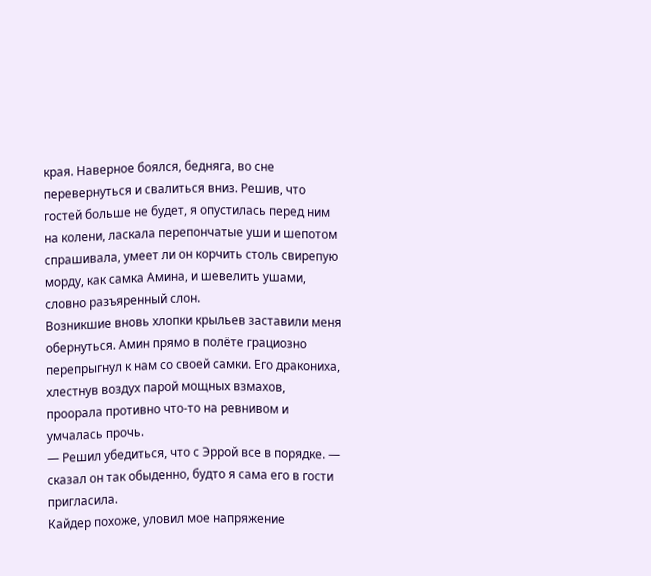края. Наверное боялся, бедняга, во сне перевернуться и свалиться вниз. Решив, что гостей больше не будет, я опустилась перед ним на колени, ласкала перепончатые уши и шепотом спрашивала, умеет ли он корчить столь свирепую морду, как самка Амина, и шевелить ушами, словно разъяренный слон.
Возникшие вновь хлопки крыльев заставили меня обернуться. Амин прямо в полёте грациозно перепрыгнул к нам со своей самки. Его дракониха, хлестнув воздух парой мощных взмахов, проорала противно что-то на ревнивом и умчалась прочь.
— Решил убедиться, что с Эррой все в порядке. — сказал он так обыденно, будто я сама его в гости пригласила.
Кайдер похоже, уловил мое напряжение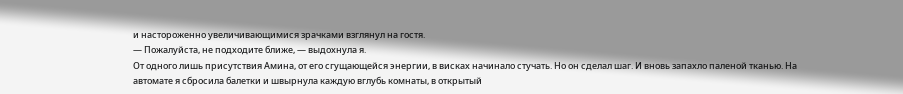и настороженно увеличивающимися зрачками взглянул на гостя.
— Пожалуйста, не подходите ближе, — выдохнула я.
От одного лишь присутствия Амина, от его сгущающейся энергии, в висках начинало стучать. Но он сделал шаг. И вновь запахло паленой тканью. На автомате я сбросила балетки и швырнула каждую вглубь комнаты, в открытый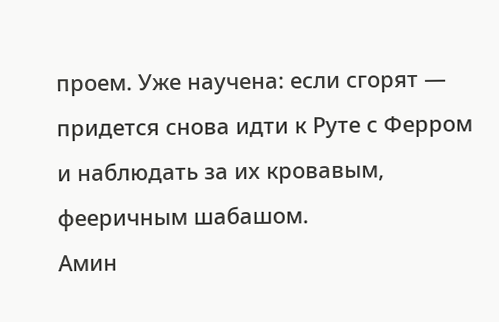проем. Уже научена: если сгорят — придется снова идти к Руте с Ферром и наблюдать за их кровавым, фееричным шабашом.
Амин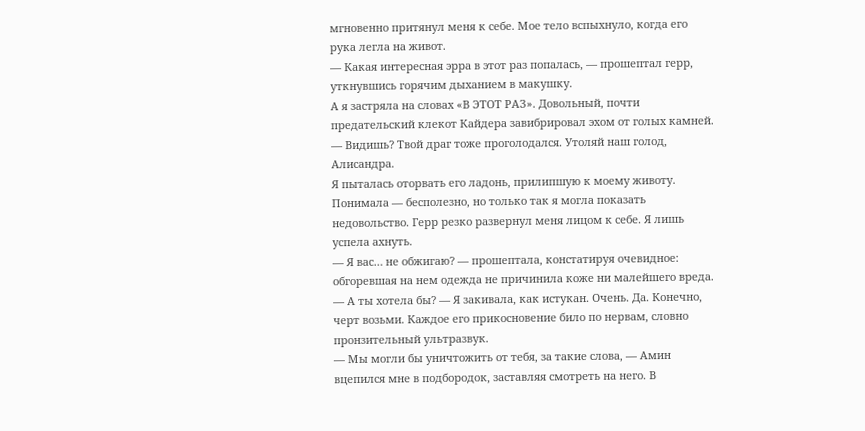мгновенно притянул меня к себе. Мое тело вспыхнуло, когда его рука легла на живот.
— Какая интересная эрра в этот раз попалась, — прошептал герр, уткнувшись горячим дыханием в макушку.
А я застряла на словах «В ЭТОТ РАЗ». Довольный, почти предательский клекот Кайдера завибрировал эхом от голых камней.
— Видишь? Твой драг тоже проголодался. Утоляй наш голод, Алисандра.
Я пыталась оторвать его ладонь, прилипшую к моему животу. Понимала — бесполезно, но только так я могла показать недовольство. Герр резко развернул меня лицом к себе. Я лишь успела ахнуть.
— Я вас… не обжигаю? — прошептала, констатируя очевидное: обгоревшая на нем одежда не причинила коже ни малейшего вреда.
— А ты хотела бы? — Я закивала, как истукан. Очень. Да. Конечно, черт возьми. Каждое его прикосновение било по нервам, словно пронзительный ультразвук.
— Мы могли бы уничтожить от тебя, за такие слова, — Амин вцепился мне в подбородок, заставляя смотреть на него. В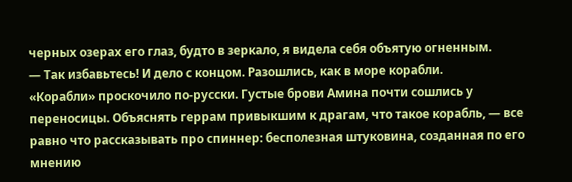черных озерах его глаз, будто в зеркало, я видела себя объятую огненным.
— Так избавьтесь! И дело с концом. Разошлись, как в море корабли.
«Корабли» проскочило по-русски. Густые брови Амина почти сошлись у переносицы. Объяснять геррам привыкшим к драгам, что такое корабль, — все равно что рассказывать про спиннер: бесполезная штуковина, созданная по его мнению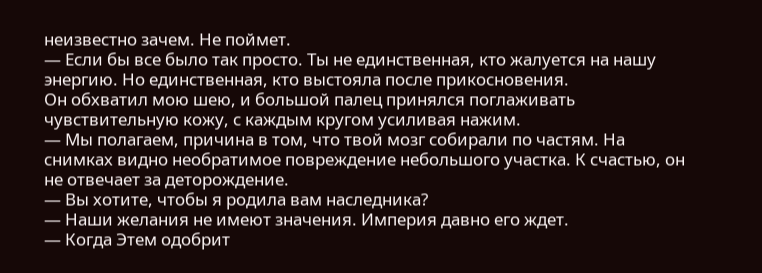неизвестно зачем. Не поймет.
— Если бы все было так просто. Ты не единственная, кто жалуется на нашу энергию. Но единственная, кто выстояла после прикосновения.
Он обхватил мою шею, и большой палец принялся поглаживать чувствительную кожу, с каждым кругом усиливая нажим.
— Мы полагаем, причина в том, что твой мозг собирали по частям. На снимках видно необратимое повреждение небольшого участка. К счастью, он не отвечает за деторождение.
— Вы хотите, чтобы я родила вам наследника?
— Наши желания не имеют значения. Империя давно его ждет.
— Когда Этем одобрит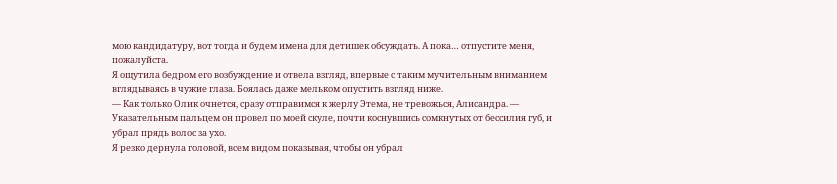мою кандидатуру, вот тогда и будем имена для детишек обсуждать. А пока… отпустите меня, пожалуйста.
Я ощутила бедром его возбуждение и отвела взгляд, впервые с таким мучительным вниманием вглядываясь в чужие глаза. Боялась даже мельком опустить взгляд ниже.
— Как только Олик очнется, сразу отправимся к жерлу Этема, не тревожься, Алисандра. — Указательным пальцем он провел по моей скуле, почти коснувшись сомкнутых от бессилия губ, и убрал прядь волос за ухо.
Я резко дернула головой, всем видом показывая, чтобы он убрал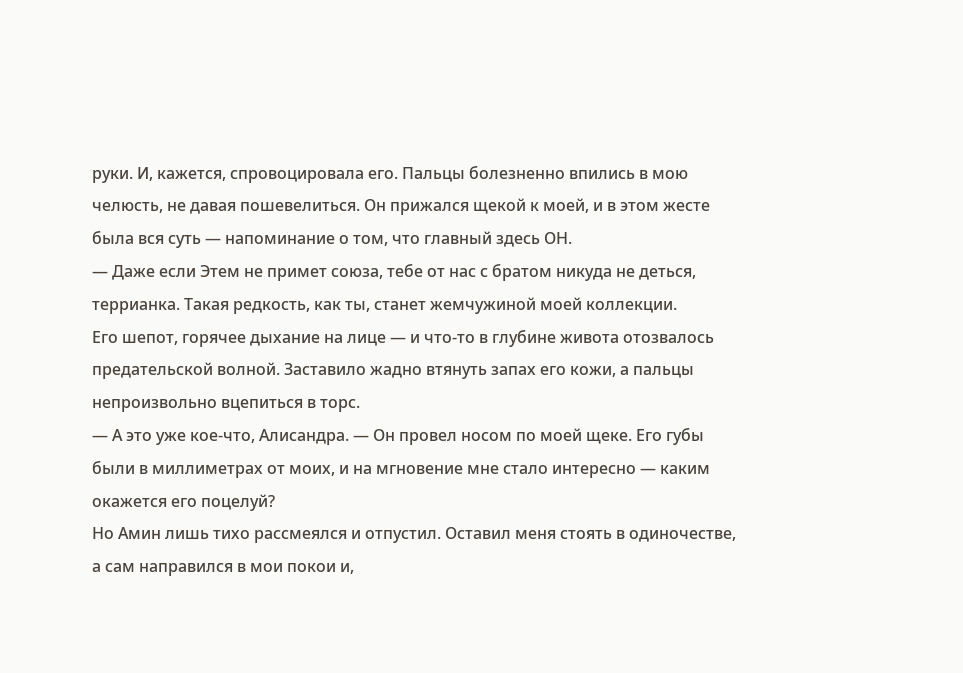руки. И, кажется, спровоцировала его. Пальцы болезненно впились в мою челюсть, не давая пошевелиться. Он прижался щекой к моей, и в этом жесте была вся суть — напоминание о том, что главный здесь ОН.
— Даже если Этем не примет союза, тебе от нас с братом никуда не деться, террианка. Такая редкость, как ты, станет жемчужиной моей коллекции.
Его шепот, горячее дыхание на лице — и что-то в глубине живота отозвалось предательской волной. Заставило жадно втянуть запах его кожи, а пальцы непроизвольно вцепиться в торс.
— А это уже кое-что, Алисандра. — Он провел носом по моей щеке. Его губы были в миллиметрах от моих, и на мгновение мне стало интересно — каким окажется его поцелуй?
Но Амин лишь тихо рассмеялся и отпустил. Оставил меня стоять в одиночестве, а сам направился в мои покои и,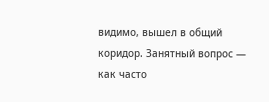видимо, вышел в общий коридор. Занятный вопрос — как часто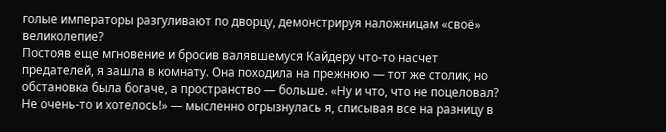голые императоры разгуливают по дворцу, демонстрируя наложницам «своё» великолепие?
Постояв еще мгновение и бросив валявшемуся Кайдеру что-то насчет предателей, я зашла в комнату. Она походила на прежнюю — тот же столик, но обстановка была богаче, а пространство — больше. «Ну и что, что не поцеловал? Не очень-то и хотелось!» — мысленно огрызнулась я, списывая все на разницу в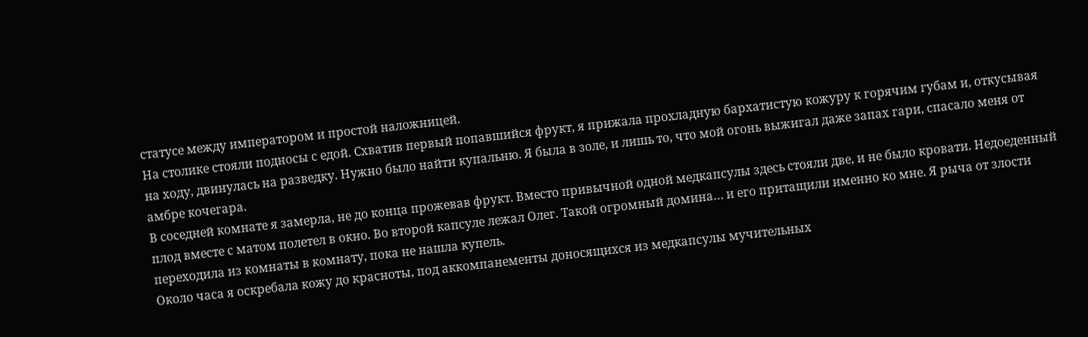статусе между императором и простой наложницей.
На столике стояли подносы с едой. Схватив первый попавшийся фрукт, я прижала прохладную бархатистую кожуру к горячим губам и, откусывая на ходу, двинулась на разведку. Нужно было найти купальню. Я была в золе, и лишь то, что мой огонь выжигал даже запах гари, спасало меня от амбре кочегара.
В соседней комнате я замерла, не до конца прожевав фрукт. Вместо привычной одной медкапсулы здесь стояли две, и не было кровати. Недоеденный плод вместе с матом полетел в окно. Во второй капсуле лежал Олег. Такой огромный домина… и его притащили именно ко мне. Я рыча от злости переходила из комнаты в комнату, пока не нашла купель.
Около часа я оскребала кожу до красноты, под аккомпанементы доносящихся из медкапсулы мучительных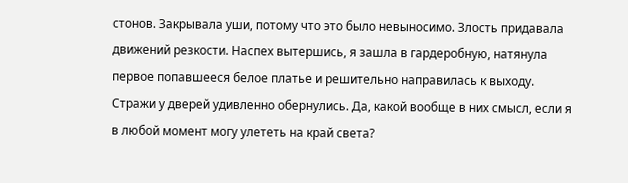стонов. Закрывала уши, потому что это было невыносимо. Злость придавала движений резкости. Наспех вытершись, я зашла в гардеробную, натянула первое попавшееся белое платье и решительно направилась к выходу.
Стражи у дверей удивленно обернулись. Да, какой вообще в них смысл, если я в любой момент могу улететь на край света?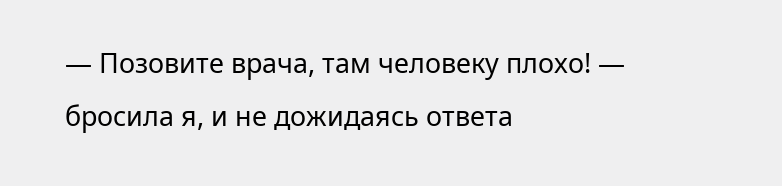— Позовите врача, там человеку плохо! — бросила я, и не дожидаясь ответа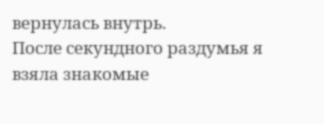вернулась внутрь.
После секундного раздумья я взяла знакомые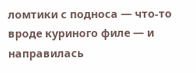ломтики с подноса — что-то вроде куриного филе — и направилась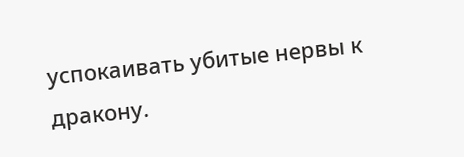успокаивать убитые нервы к дракону.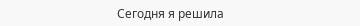Сегодня я решила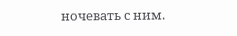ночевать с ним.